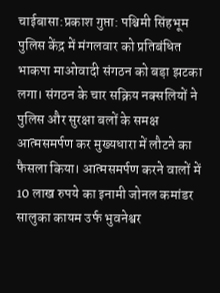चाईबासा:प्रकाश गुप्ता: पश्चिमी सिंहभूम पुलिस केंद्र में मंगलवार को प्रतिबंधित भाकपा माओवादी संगठन को बड़ा झटका लगा। संगठन के चार सक्रिय नक्सलियों ने पुलिस और सुरक्षा बलों के समक्ष आत्मसमर्पण कर मुख्यधारा में लौटने का फैसला किया। आत्मसमर्पण करने वालों में 10 लाख रुपये का इनामी जोनल कमांडर सालुका कायम उर्फ भुवनेश्वर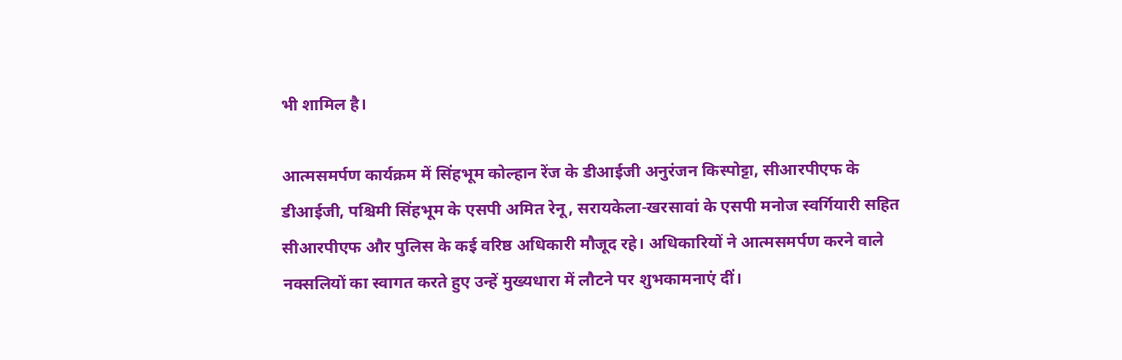भी शामिल है।

आत्मसमर्पण कार्यक्रम में सिंहभूम कोल्हान रेंज के डीआईजी अनुरंजन किस्पोट्टा, सीआरपीएफ के डीआईजी, पश्चिमी सिंहभूम के एसपी अमित रेनू, सरायकेला-खरसावां के एसपी मनोज स्वर्गियारी सहित सीआरपीएफ और पुलिस के कई वरिष्ठ अधिकारी मौजूद रहे। अधिकारियों ने आत्मसमर्पण करने वाले नक्सलियों का स्वागत करते हुए उन्हें मुख्यधारा में लौटने पर शुभकामनाएं दीं।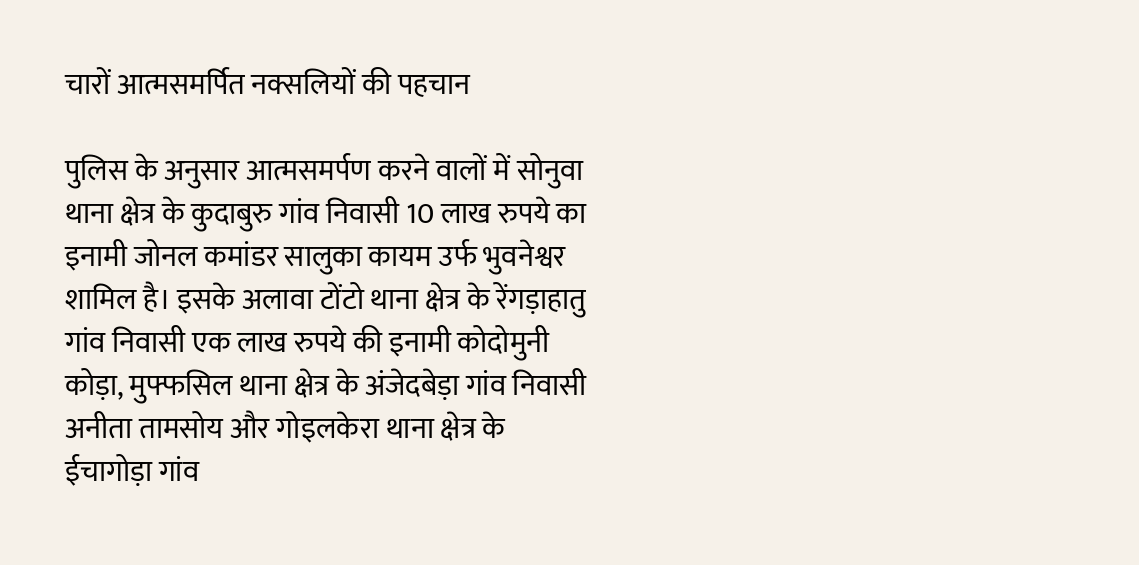चारों आत्मसमर्पित नक्सलियों की पहचान

पुलिस के अनुसार आत्मसमर्पण करने वालों में सोनुवा थाना क्षेत्र के कुदाबुरु गांव निवासी 10 लाख रुपये का इनामी जोनल कमांडर सालुका कायम उर्फ भुवनेश्वर शामिल है। इसके अलावा टोंटो थाना क्षेत्र के रेंगड़ाहातु गांव निवासी एक लाख रुपये की इनामी कोदोमुनी कोड़ा, मुफ्फसिल थाना क्षेत्र के अंजेदबेड़ा गांव निवासी अनीता तामसोय और गोइलकेरा थाना क्षेत्र के ईचागोड़ा गांव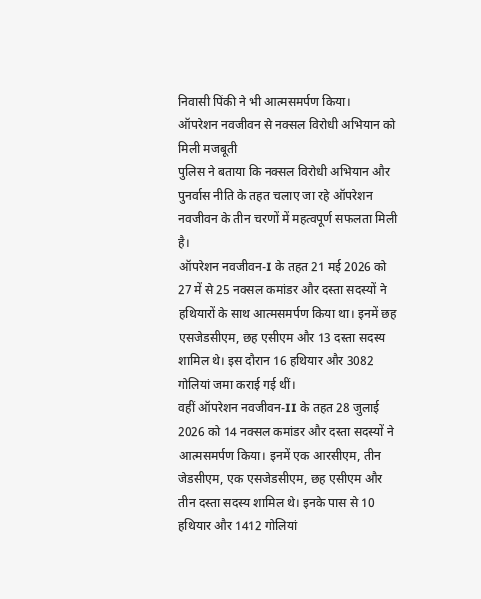निवासी पिंकी ने भी आत्मसमर्पण किया।
ऑपरेशन नवजीवन से नक्सल विरोधी अभियान को मिली मजबूती
पुलिस ने बताया कि नक्सल विरोधी अभियान और पुनर्वास नीति के तहत चलाए जा रहे ऑपरेशन नवजीवन के तीन चरणों में महत्वपूर्ण सफलता मिली है।
ऑपरेशन नवजीवन-I के तहत 21 मई 2026 को 27 में से 25 नक्सल कमांडर और दस्ता सदस्यों ने हथियारों के साथ आत्मसमर्पण किया था। इनमें छह एसजेडसीएम, छह एसीएम और 13 दस्ता सदस्य शामिल थे। इस दौरान 16 हथियार और 3082 गोलियां जमा कराई गई थीं।
वहीं ऑपरेशन नवजीवन-II के तहत 28 जुलाई 2026 को 14 नक्सल कमांडर और दस्ता सदस्यों ने आत्मसमर्पण किया। इनमें एक आरसीएम, तीन जेडसीएम, एक एसजेडसीएम, छह एसीएम और तीन दस्ता सदस्य शामिल थे। इनके पास से 10 हथियार और 1412 गोलियां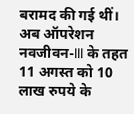बरामद की गई थीं।
अब ऑपरेशन नवजीवन-III के तहत 11 अगस्त को 10 लाख रुपये के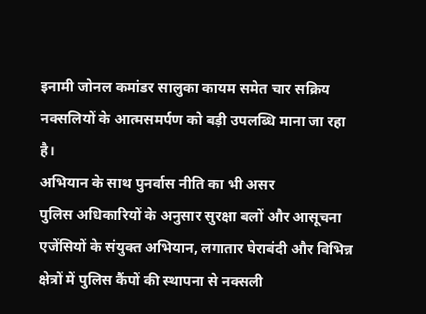इनामी जोनल कमांडर सालुका कायम समेत चार सक्रिय नक्सलियों के आत्मसमर्पण को बड़ी उपलब्धि माना जा रहा है।
अभियान के साथ पुनर्वास नीति का भी असर
पुलिस अधिकारियों के अनुसार सुरक्षा बलों और आसूचना एजेंसियों के संयुक्त अभियान, लगातार घेराबंदी और विभिन्न क्षेत्रों में पुलिस कैंपों की स्थापना से नक्सली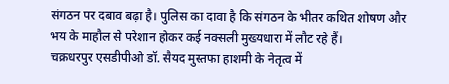संगठन पर दबाव बढ़ा है। पुलिस का दावा है कि संगठन के भीतर कथित शोषण और भय के माहौल से परेशान होकर कई नक्सली मुख्यधारा में लौट रहे हैं।
चक्रधरपुर एसडीपीओ डॉ. सैयद मुस्तफा हाशमी के नेतृत्व में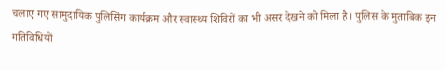चलाए गए सामुदायिक पुलिसिंग कार्यक्रम और स्वास्थ्य शिविरों का भी असर देखने को मिला है। पुलिस के मुताबिक इन गतिविधियों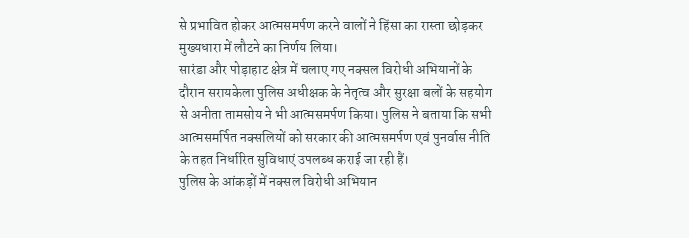से प्रभावित होकर आत्मसमर्पण करने वालों ने हिंसा का रास्ता छोड़कर मुख्यधारा में लौटने का निर्णय लिया।
सारंडा और पोड़ाहाट क्षेत्र में चलाए गए नक्सल विरोधी अभियानों के दौरान सरायकेला पुलिस अधीक्षक के नेतृत्व और सुरक्षा बलों के सहयोग से अनीता तामसोय ने भी आत्मसमर्पण किया। पुलिस ने बताया कि सभी आत्मसमर्पित नक्सलियों को सरकार की आत्मसमर्पण एवं पुनर्वास नीति के तहत निर्धारित सुविधाएं उपलब्ध कराई जा रही हैं।
पुलिस के आंकड़ों में नक्सल विरोधी अभियान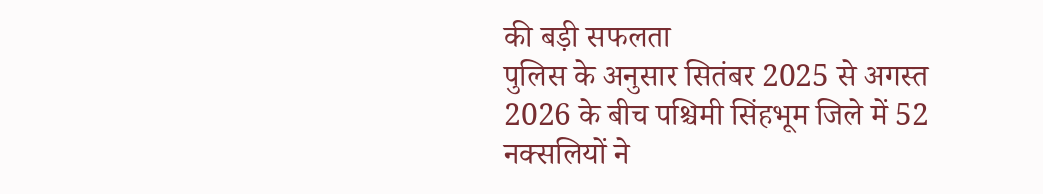की बड़ी सफलता
पुलिस के अनुसार सितंबर 2025 से अगस्त 2026 के बीच पश्चिमी सिंहभूम जिले में 52 नक्सलियों ने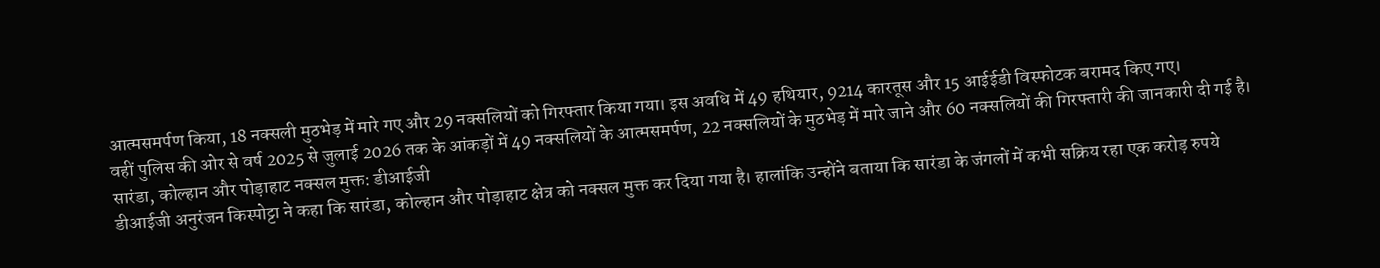आत्मसमर्पण किया, 18 नक्सली मुठभेड़ में मारे गए और 29 नक्सलियों को गिरफ्तार किया गया। इस अवधि में 49 हथियार, 9214 कारतूस और 15 आईईडी विस्फोटक बरामद किए गए।
वहीं पुलिस की ओर से वर्ष 2025 से जुलाई 2026 तक के आंकड़ों में 49 नक्सलियों के आत्मसमर्पण, 22 नक्सलियों के मुठभेड़ में मारे जाने और 60 नक्सलियों की गिरफ्तारी की जानकारी दी गई है।
सारंडा, कोल्हान और पोड़ाहाट नक्सल मुक्त: डीआईजी
डीआईजी अनुरंजन किस्पोट्टा ने कहा कि सारंडा, कोल्हान और पोड़ाहाट क्षेत्र को नक्सल मुक्त कर दिया गया है। हालांकि उन्होंने बताया कि सारंडा के जंगलों में कभी सक्रिय रहा एक करोड़ रुपये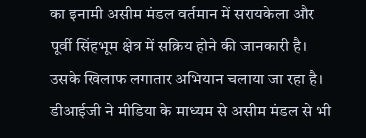का इनामी असीम मंडल वर्तमान में सरायकेला और पूर्वी सिंहभूम क्षेत्र में सक्रिय होने की जानकारी है। उसके खिलाफ लगातार अभियान चलाया जा रहा है।
डीआईजी ने मीडिया के माध्यम से असीम मंडल से भी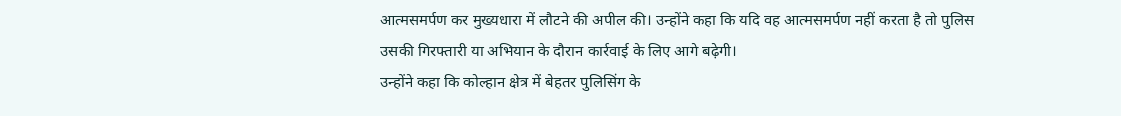आत्मसमर्पण कर मुख्यधारा में लौटने की अपील की। उन्होंने कहा कि यदि वह आत्मसमर्पण नहीं करता है तो पुलिस उसकी गिरफ्तारी या अभियान के दौरान कार्रवाई के लिए आगे बढ़ेगी।
उन्होंने कहा कि कोल्हान क्षेत्र में बेहतर पुलिसिंग के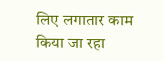लिए लगातार काम किया जा रहा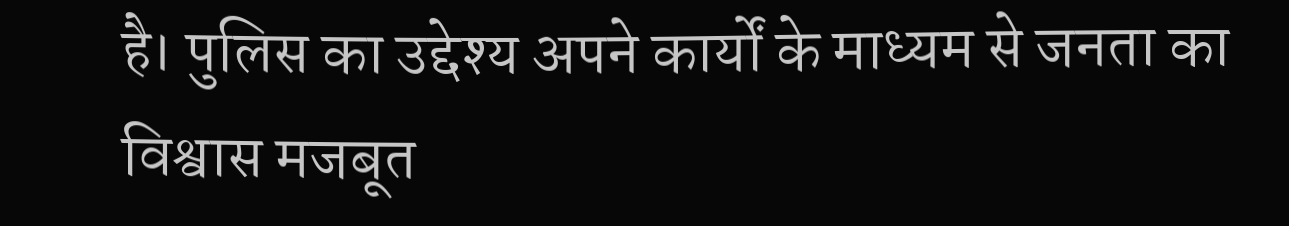है। पुलिस का उद्देश्य अपने कार्यों के माध्यम से जनता का विश्वास मजबूत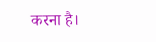करना है।